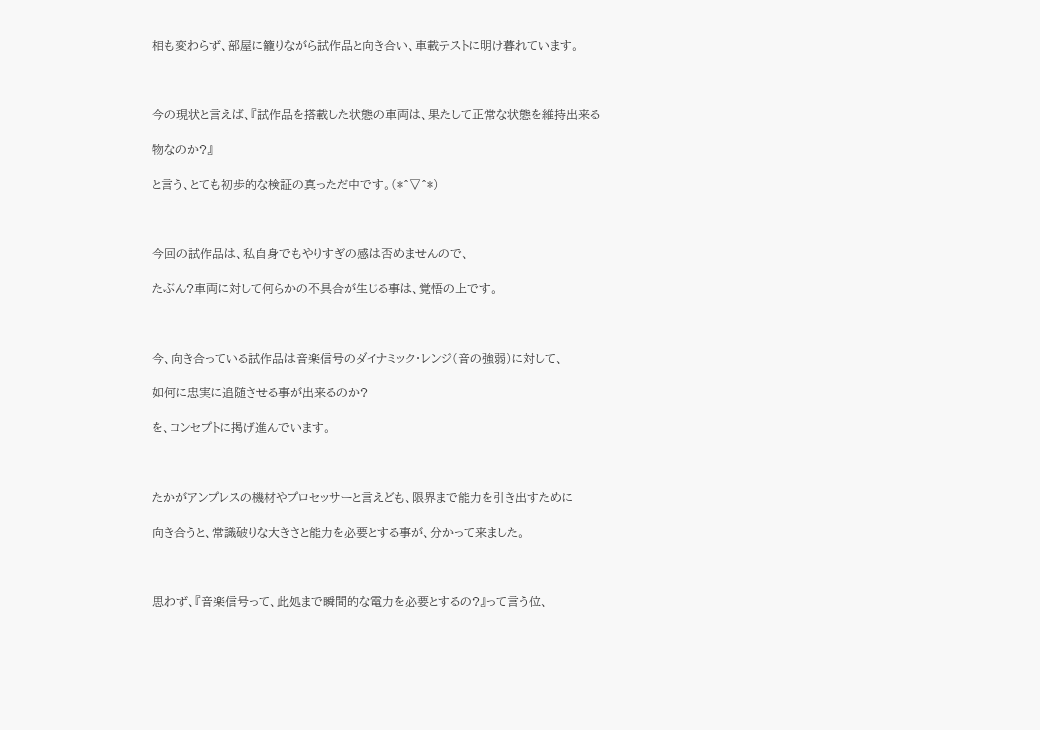相も変わらず、部屋に籠りながら試作品と向き合い、車載テストに明け暮れています。



今の現状と言えば、『試作品を搭載した状態の車両は、果たして正常な状態を維持出来る

物なのか?』

と言う、とても初歩的な検証の真っただ中です。(*^▽^*)



今回の試作品は、私自身でもやりすぎの感は否めませんので、

たぶん?車両に対して何らかの不具合が生じる事は、覚悟の上です。



今、向き合っている試作品は音楽信号のダイナミック・レンジ(音の強弱)に対して、

如何に忠実に追随させる事が出来るのか?

を、コンセプトに掲げ進んでいます。



たかがアンプレスの機材やプロセッサーと言えども、限界まで能力を引き出すために

向き合うと、常識破りな大きさと能力を必要とする事が、分かって来ました。



思わず、『音楽信号って、此処まで瞬間的な電力を必要とするの?』って言う位、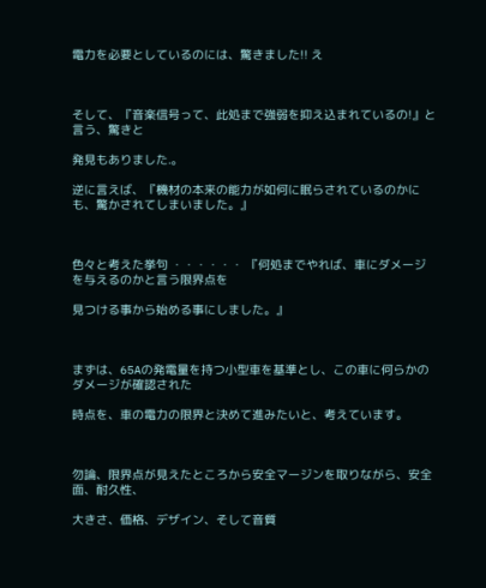電力を必要としているのには、驚きました!! え



そして、『音楽信号って、此処まで強弱を抑え込まれているの!』と言う、驚きと

発見もありました.。

逆に言えば、『機材の本来の能力が如何に眠らされているのかにも、驚かされてしまいました。』



色々と考えた挙句 ・・・・・・ 『何処までやれば、車にダメージを与えるのかと言う限界点を

見つける事から始める事にしました。』



まずは、65Aの発電量を持つ小型車を基準とし、この車に何らかのダメージが確認された

時点を、車の電力の限界と決めて進みたいと、考えています。



勿論、限界点が見えたところから安全マージンを取りながら、安全面、耐久性、

大きさ、価格、デザイン、そして音質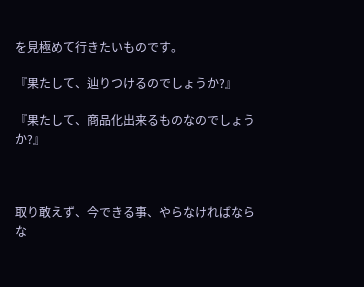を見極めて行きたいものです。

『果たして、辿りつけるのでしょうか?』

『果たして、商品化出来るものなのでしょうか?』



取り敢えず、今できる事、やらなければならな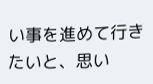い事を進めて行きたいと、思い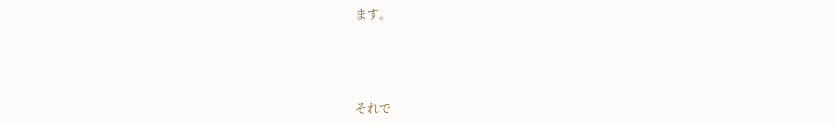ます。



それで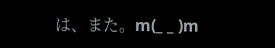は、また。m(_ _ )m